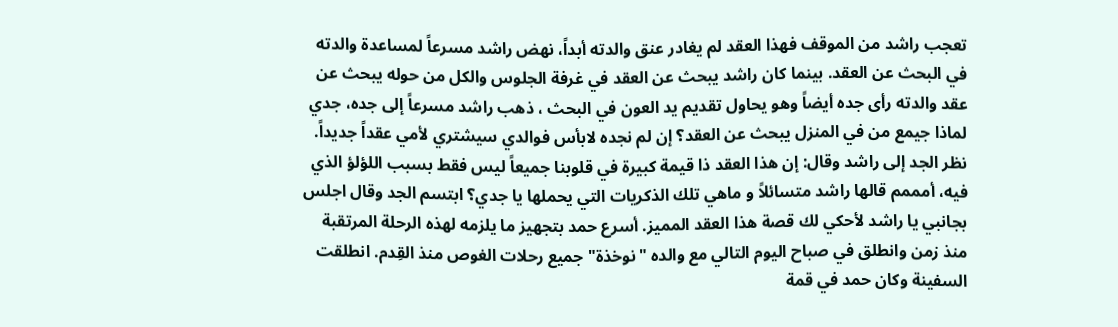تعجب راشد من الموقف فهذا العقد لم يغادر عنق والدته أبداً، نهض راشد مسرعاً لمساعدة والدته في البحث عن العقد. بينما كان راشد يبحث عن العقد في غرفة الجلوس والكل من حوله يبحث عن عقد والدته رأى جده أيضاً وهو يحاول تقديم يد العون في البحث ، ذهب راشد مسرعاً إلى جده، جدي لماذا جيمع من في المنزل يبحث عن العقد؟ إن لم نجده لابأس فوالدي سيشتري لأمي عقداً جديداً. نظر الجد إلى راشد وقال: إن هذا العقد ذا قيمة كبيرة في قلوبنا جميعاً ليس فقط بسبب اللؤلؤ الذي فيه، أمممم قالها راشد متسائلاً و ماهي تلك الذكريات التي يحملها يا جدي؟ ابتسم الجد وقال اجلس بجانبي يا راشد لأحكي لك قصة هذا العقد المميز. أسرع حمد بتجهيز ما يلزمه لهذه الرحلة المرتقبة منذ زمن وانطلق في صباح اليوم التالي مع والده "نوخذة" جميع رحلات الغوص منذ القِدم. انطلقت السفينة وكان حمد في قمة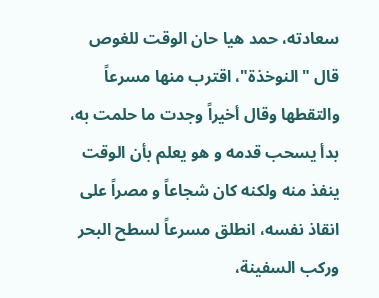سعادته، حمد هيا حان الوقت للغوص قال "النوخذة"، اقترب منها مسرعاً والتقطها وقال أخيراً وجدت ما حلمت به، بدأ يسحب قدمه و هو يعلم بأن الوقت ينفذ منه ولكنه كان شجاعاً و مصراً على انقاذ نفسه، انطلق مسرعاً لسطح البحر وركب السفينة،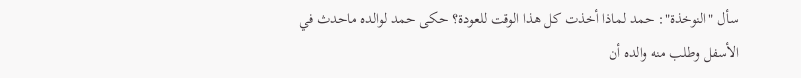سأل "النوخذة": حمد لماذا أخذت كل هذا الوقت للعودة؟ حكى حمد لوالده ماحدث في الأسفل وطلب منه والده أن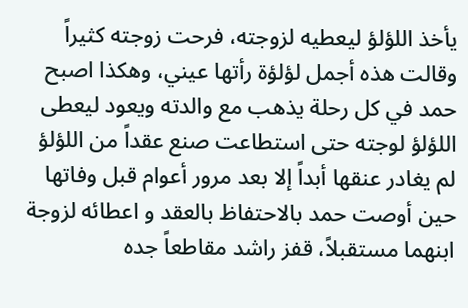يأخذ اللؤلؤ ليعطيه لزوجته، فرحت زوجته كثيراً وقالت هذه أجمل لؤلؤة رأتها عيني، وهكذا اصبح حمد في كل رحلة يذهب مع والدته ويعود ليعطى اللؤلؤ لوجته حتى استطاعت صنع عقداً من اللؤلؤ لم يغادر عنقها أبداً إلا بعد مرور أعوام قبل وفاتها حين أوصت حمد بالاحتفاظ بالعقد و اعطائه لزوجة ابنهما مستقبلاً، قفز راشد مقاطعاً جده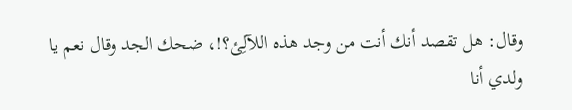وقال: هل تقصد أنك أنت من وجد هذه اللآلِئ؟!، ضحك الجد وقال نعم يا ولدي أنا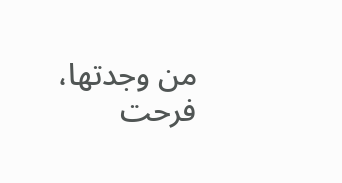من وجدتها، فرحت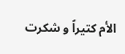الأم كتيراً و شكرت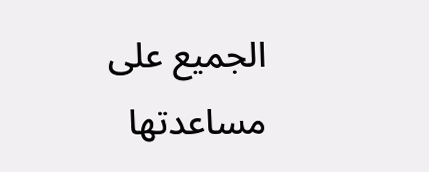الجميع على مساعدتها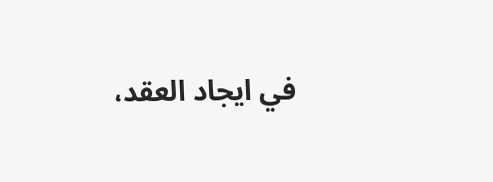في ايجاد العقد،